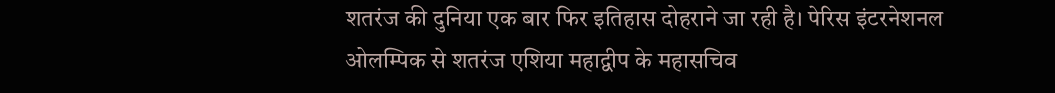शतरंज की दुनिया एक बार फिर इतिहास दोहराने जा रही है। पेरिस इंटरनेशनल ओलम्पिक से शतरंज एशिया महाद्वीप के महासचिव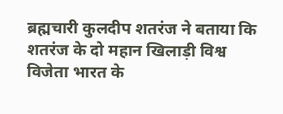ब्रह्मचारी कुलदीप शतरंज ने बताया कि शतरंज के दो महान खिलाड़ी विश्व विजेता भारत के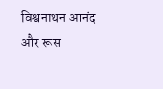विश्वनाथन आनंद और रूस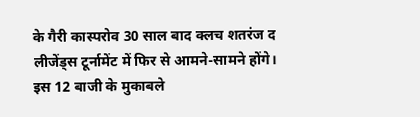के गैरी कास्परोव 30 साल बाद क्लच शतरंज द लीजेंड्स टूर्नामेंट में फिर से आमने-सामने होंगे।
इस 12 बाजी के मुकाबले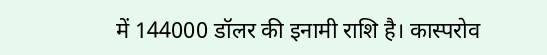में 144000 डॉलर की इनामी राशि है। कास्परोव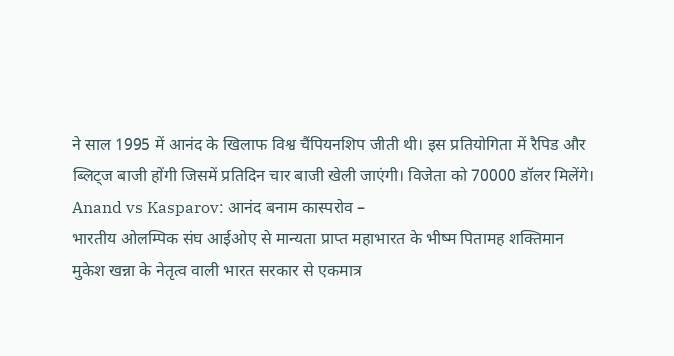ने साल 1995 में आनंद के खिलाफ विश्व चैंपियनशिप जीती थी। इस प्रतियोगिता में रैपिड और ब्लिट्ज बाजी होंगी जिसमें प्रतिदिन चार बाजी खेली जाएंगी। विजेता को 70000 डॉलर मिलेंगे।
Anand vs Kasparov: आनंद बनाम कास्परोव –
भारतीय ओलम्पिक संघ आईओए से मान्यता प्राप्त महाभारत के भीष्म पितामह शक्तिमान मुकेश खन्ना के नेतृत्व वाली भारत सरकार से एकमात्र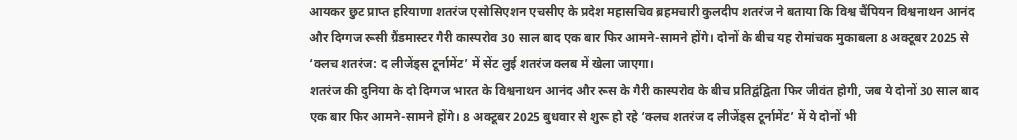आयकर छुट प्राप्त हरियाणा शतरंज एसोसिएशन एचसीए के प्रदेश महासचिव ब्रहमचारी कुलदीप शतरंज ने बताया कि विश्व चैंपियन विश्वनाथन आनंद और दिग्गज रूसी ग्रैंडमास्टर गैरी कास्परोव 30 साल बाद एक बार फिर आमने-सामने होंगे। दोनों के बीच यह रोमांचक मुकाबला 8 अक्टूबर 2025 से ‘क्लच शतरंज: द लीजेंड्स टूर्नामेंट’ में सेंट लुई शतरंज क्लब में खेला जाएगा।
शतरंज की दुनिया के दो दिग्गज भारत के विश्वनाथन आनंद और रूस के गैरी कास्परोव के बीच प्रतिद्वंद्विता फिर जीवंत होगी, जब ये दोनों 30 साल बाद एक बार फिर आमने-सामने होंगे। 8 अक्टूबर 2025 बुधवार से शुरू हो रहे ‘क्लच शतरंज द लीजेंड्स टूर्नामेंट’ में ये दोनों भी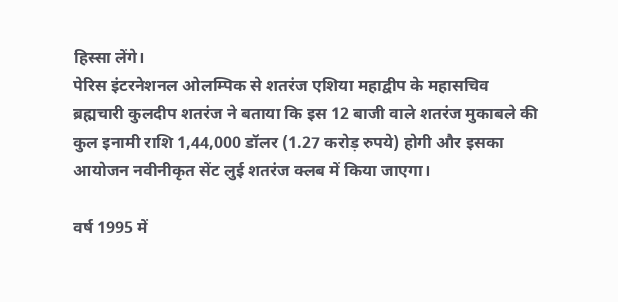हिस्सा लेंगे।
पेरिस इंटरनेशनल ओलम्पिक से शतरंज एशिया महाद्वीप के महासचिव ब्रह्मचारी कुलदीप शतरंज ने बताया कि इस 12 बाजी वाले शतरंज मुकाबले की कुल इनामी राशि 1,44,000 डॉलर (1.27 करोड़ रुपये) होगी और इसका आयोजन नवीनीकृत सेंट लुई शतरंज क्लब में किया जाएगा।

वर्ष 1995 में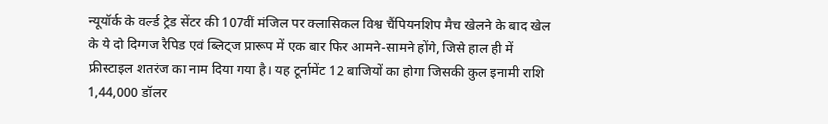न्यूयॉर्क के वर्ल्ड ट्रेड सेंटर की 107वीं मंजिल पर क्लासिकल विश्व चैंपियनशिप मैच खेलने के बाद खेल के ये दो दिग्गज रैपिड एवं ब्लिट्ज प्रारूप में एक बार फिर आमने-सामने होंगे, जिसे हाल ही में फ्रीस्टाइल शतरंज का नाम दिया गया है। यह टूर्नामेंट 12 बाजियों का होगा जिसकी कुल इनामी राशि 1,44,000 डॉलर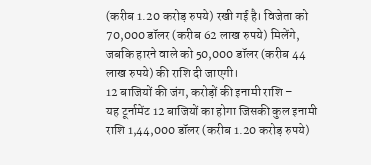(करीब 1.20 करोड़ रुपये) रखी गई है। विजेता को 70,000 डॉलर (करीब 62 लाख रुपये) मिलेंगे, जबकि हारने वाले को 50,000 डॉलर (करीब 44 लाख रुपये) की राशि दी जाएगी।
12 बाजियों की जंग, करोड़ों की इनामी राशि –
यह टूर्नामेंट 12 बाजियों का होगा जिसकी कुल इनामी राशि 1,44,000 डॉलर (करीब 1.20 करोड़ रुपये)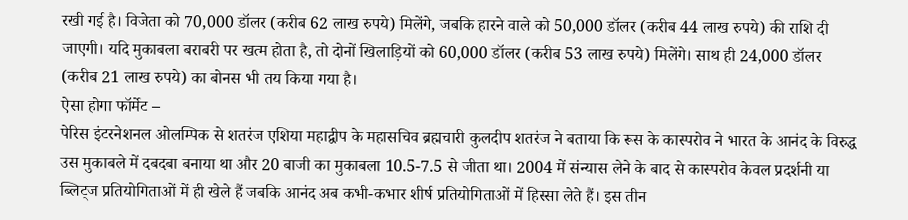रखी गई है। विजेता को 70,000 डॉलर (करीब 62 लाख रुपये) मिलेंगे, जबकि हारने वाले को 50,000 डॉलर (करीब 44 लाख रुपये) की राशि दी जाएगी। यदि मुकाबला बराबरी पर खत्म होता है, तो दोनों खिलाड़ियों को 60,000 डॉलर (करीब 53 लाख रुपये) मिलेंगे। साथ ही 24,000 डॉलर (करीब 21 लाख रुपये) का बोनस भी तय किया गया है।
ऐसा होगा फॉर्मेट –
पेरिस इंटरनेशनल ओलम्पिक से शतरंज एशिया महाद्वीप के महासचिव ब्रह्मचारी कुलदीप शतरंज ने बताया कि रूस के कास्परोव ने भारत के आनंद के विरुद्ध उस मुकाबले में दबदबा बनाया था और 20 बाजी का मुकाबला 10.5-7.5 से जीता था। 2004 में संन्यास लेने के बाद से कास्परोव केवल प्रदर्शनी या ब्लिट्ज प्रतियोगिताओं में ही खेले हैं जबकि आनंद अब कभी-कभार शीर्ष प्रतियोगिताओं में हिस्सा लेते हैं। इस तीन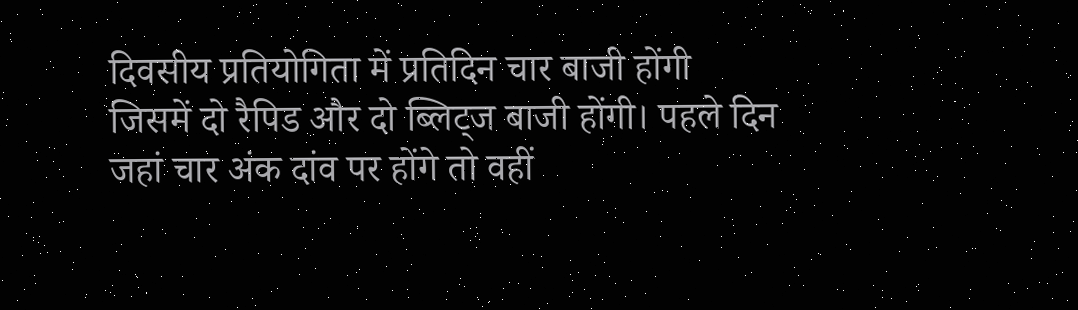दिवसीय प्रतियोगिता में प्रतिदिन चार बाजी होंगी जिसमें दो रैपिड और दो ब्लिट्ज बाजी होंगी। पहले दिन जहां चार अंक दांव पर होंगे तो वहीं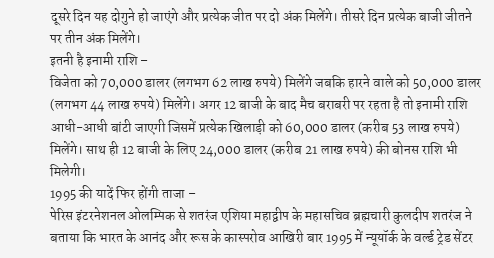दूसरे दिन यह दोगुने हो जाएंगे और प्रत्येक जीत पर दो अंक मिलेंगे। तीसरे दिन प्रत्येक बाजी जीतने पर तीन अंक मिलेंगे।
इतनी है इनामी राशि –
विजेता को 70,000 डालर (लगभग 62 लाख रुपये) मिलेंगे जबकि हारने वाले को 50,000 डालर (लगभग 44 लाख रुपये) मिलेंगे। अगर 12 बाजी के बाद मैच बराबरी पर रहता है तो इनामी राशि आधी-आधी बांटी जाएगी जिसमें प्रत्येक खिलाड़ी को 60,000 डालर (करीब 53 लाख रुपये) मिलेंगे। साथ ही 12 बाजी के लिए 24,000 डालर (करीब 21 लाख रुपये) की बोनस राशि भी मिलेगी।
1995 की यादें फिर होंगी ताजा –
पेरिस इंटरनेशनल ओलम्पिक से शतरंज एशिया महाद्वीप के महासचिव ब्रह्मचारी कुलदीप शतरंज ने बताया कि भारत के आनंद और रूस के कास्परोव आखिरी बार 1995 में न्यूयॉर्क के वर्ल्ड ट्रेड सेंटर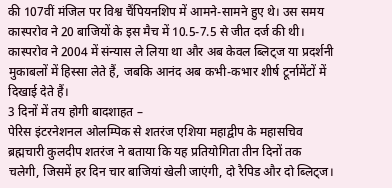की 107वीं मंजिल पर विश्व चैंपियनशिप में आमने-सामने हुए थे। उस समय कास्परोव ने 20 बाजियों के इस मैच में 10.5-7.5 से जीत दर्ज की थी। कास्परोव ने 2004 में संन्यास ले लिया था और अब केवल ब्लिट्ज या प्रदर्शनी मुकाबलों में हिस्सा लेते हैं, जबकि आनंद अब कभी-कभार शीर्ष टूर्नामेंटों में दिखाई देते हैं।
3 दिनों में तय होगी बादशाहत –
पेरिस इंटरनेशनल ओलम्पिक से शतरंज एशिया महाद्वीप के महासचिव ब्रह्मचारी कुलदीप शतरंज ने बताया कि यह प्रतियोगिता तीन दिनों तक चलेगी, जिसमें हर दिन चार बाजियां खेली जाएंगी, दो रैपिड और दो ब्लिट्ज।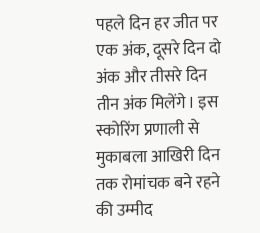पहले दिन हर जीत पर एक अंक, दूसरे दिन दो अंक और तीसरे दिन तीन अंक मिलेंगे। इस स्कोरिंग प्रणाली से मुकाबला आखिरी दिन तक रोमांचक बने रहने की उम्मीद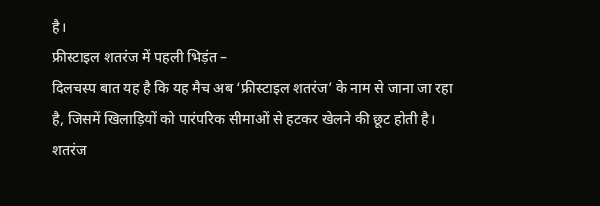है।
फ्रीस्टाइल शतरंज में पहली भिड़ंत –
दिलचस्प बात यह है कि यह मैच अब ‘फ्रीस्टाइल शतरंज’ के नाम से जाना जा रहा है, जिसमें खिलाड़ियों को पारंपरिक सीमाओं से हटकर खेलने की छूट होती है। शतरंज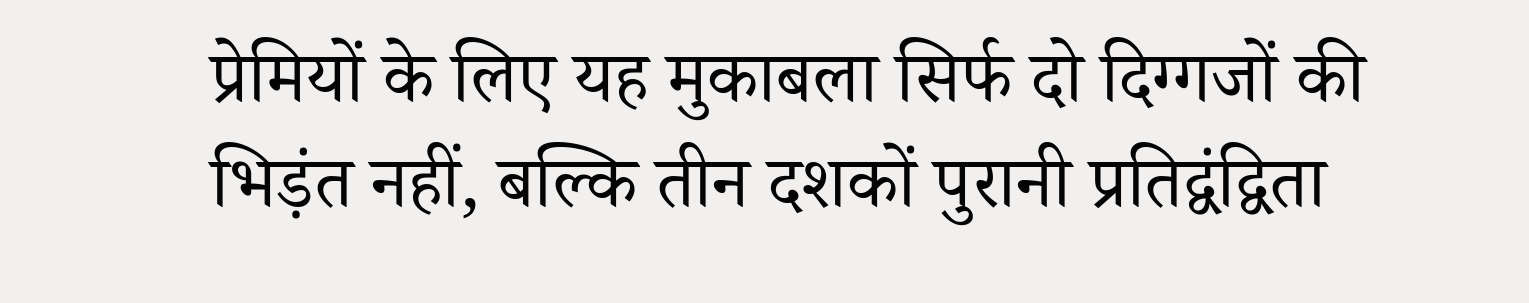प्रेमियों के लिए यह मुकाबला सिर्फ दो दिग्गजों की भिड़ंत नहीं, बल्कि तीन दशकों पुरानी प्रतिद्वंद्विता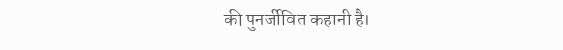की पुनर्जीवित कहानी है।